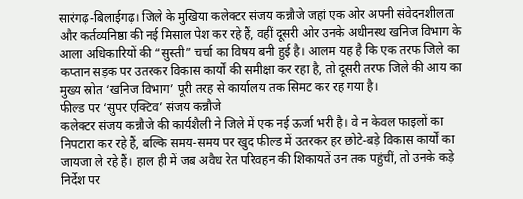सारंगढ़-बिलाईगढ़। जिले के मुखिया कलेक्टर संजय कन्नौजे जहां एक ओर अपनी संवेदनशीलता और कर्तव्यनिष्ठा की नई मिसाल पेश कर रहे हैं, वहीं दूसरी ओर उनके अधीनस्थ खनिज विभाग के आला अधिकारियों की “सुस्ती” चर्चा का विषय बनी हुई है। आलम यह है कि एक तरफ जिले का कप्तान सड़क पर उतरकर विकास कार्यों की समीक्षा कर रहा है, तो दूसरी तरफ जिले की आय का मुख्य स्रोत ‘खनिज विभाग’ पूरी तरह से कार्यालय तक सिमट कर रह गया है।
फील्ड पर ‘सुपर एक्टिव’ संजय कन्नौजे
कलेक्टर संजय कन्नौजे की कार्यशैली ने जिले में एक नई ऊर्जा भरी है। वे न केवल फाइलों का निपटारा कर रहे हैं, बल्कि समय-समय पर खुद फील्ड में उतरकर हर छोटे-बड़े विकास कार्यों का जायजा ले रहे हैं। हाल ही में जब अवैध रेत परिवहन की शिकायतें उन तक पहुंचीं, तो उनके कड़े निर्देश पर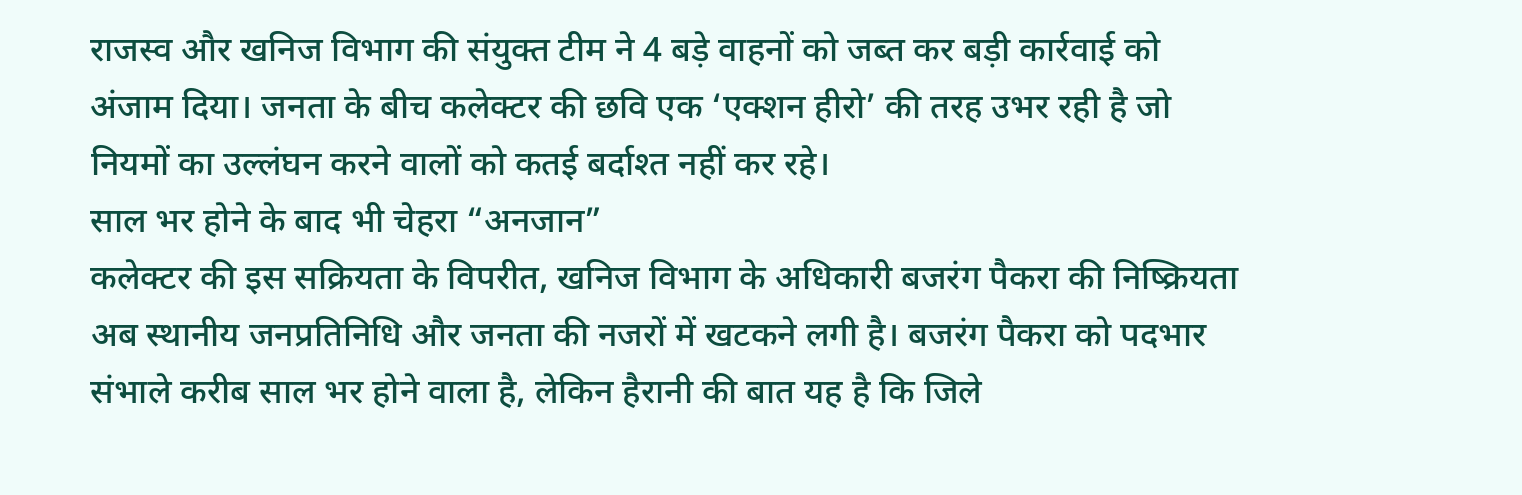राजस्व और खनिज विभाग की संयुक्त टीम ने 4 बड़े वाहनों को जब्त कर बड़ी कार्रवाई को अंजाम दिया। जनता के बीच कलेक्टर की छवि एक ‘एक्शन हीरो’ की तरह उभर रही है जो नियमों का उल्लंघन करने वालों को कतई बर्दाश्त नहीं कर रहे।
साल भर होने के बाद भी चेहरा “अनजान”
कलेक्टर की इस सक्रियता के विपरीत, खनिज विभाग के अधिकारी बजरंग पैकरा की निष्क्रियता अब स्थानीय जनप्रतिनिधि और जनता की नजरों में खटकने लगी है। बजरंग पैकरा को पदभार संभाले करीब साल भर होने वाला है, लेकिन हैरानी की बात यह है कि जिले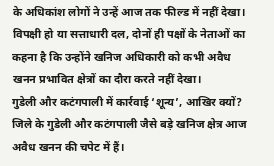के अधिकांश लोगों ने उन्हें आज तक फील्ड में नहीं देखा। विपक्षी हो या सत्ताधारी दल, दोनों ही पक्षों के नेताओं का कहना है कि उन्होंने खनिज अधिकारी को कभी अवैध खनन प्रभावित क्षेत्रों का दौरा करते नहीं देखा।
गुडेली और कटंगपाली में कार्रवाई ‘शून्य’, आखिर क्यों?
जिले के गुडेली और कटंगपाली जैसे बड़े खनिज क्षेत्र आज अवैध खनन की चपेट में हैं।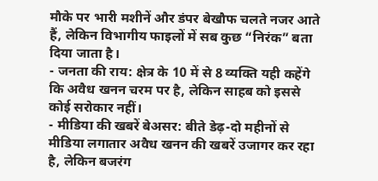मौके पर भारी मशीनें और डंपर बेखौफ चलते नजर आते हैं, लेकिन विभागीय फाइलों में सब कुछ “निरंक” बता दिया जाता है।
- जनता की राय: क्षेत्र के 10 में से 8 व्यक्ति यही कहेंगे कि अवैध खनन चरम पर है, लेकिन साहब को इससे कोई सरोकार नहीं।
- मीडिया की खबरें बेअसर: बीते डेढ़-दो महीनों से मीडिया लगातार अवैध खनन की खबरें उजागर कर रहा है, लेकिन बजरंग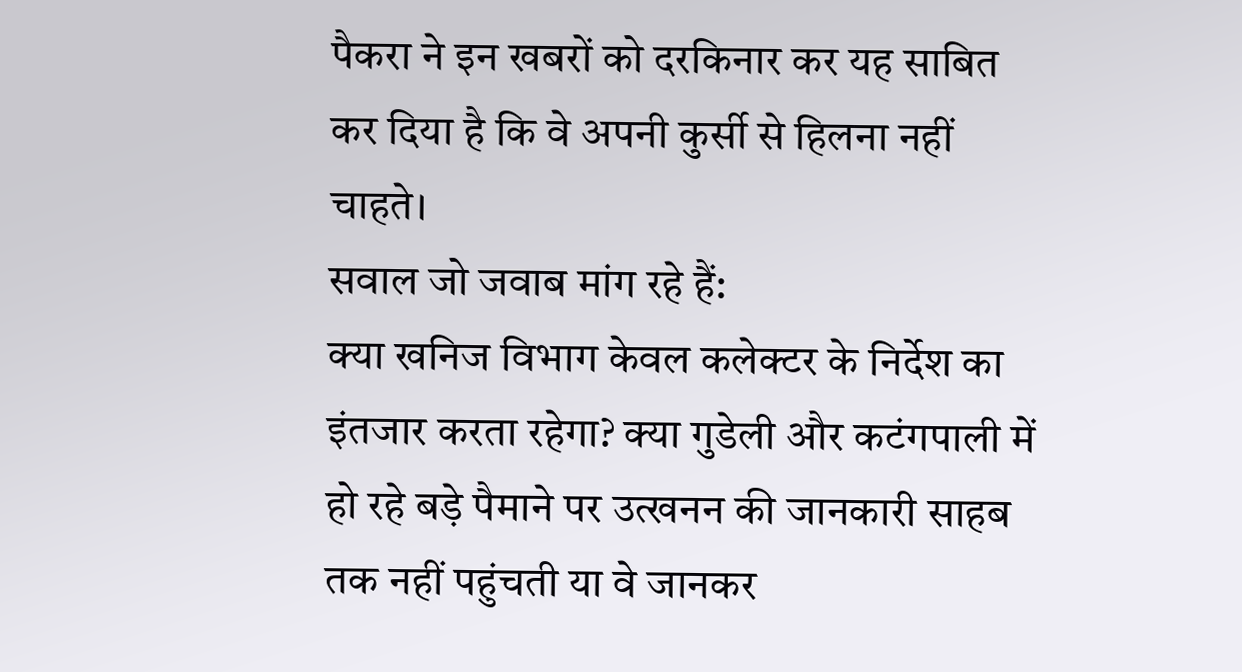पैकरा ने इन खबरों को दरकिनार कर यह साबित कर दिया है कि वे अपनी कुर्सी से हिलना नहीं चाहते।
सवाल जो जवाब मांग रहे हैं:
क्या खनिज विभाग केवल कलेक्टर के निर्देश का इंतजार करता रहेगा? क्या गुडेली और कटंगपाली में हो रहे बड़े पैमाने पर उत्खनन की जानकारी साहब तक नहीं पहुंचती या वे जानकर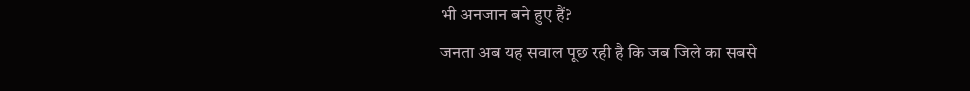भी अनजान बने हुए हैं?
जनता अब यह सवाल पूछ रही है कि जब जिले का सबसे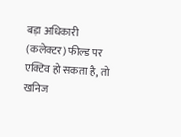बड़ा अधिकारी (कलेक्टर) फील्ड पर एक्टिव हो सकता है, तो खनिज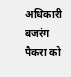अधिकारी बजरंग पैकरा को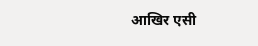आखिर एसी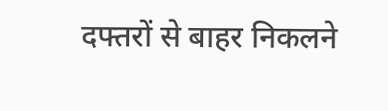दफ्तरों से बाहर निकलने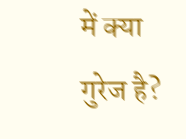में क्या गुरेज है?